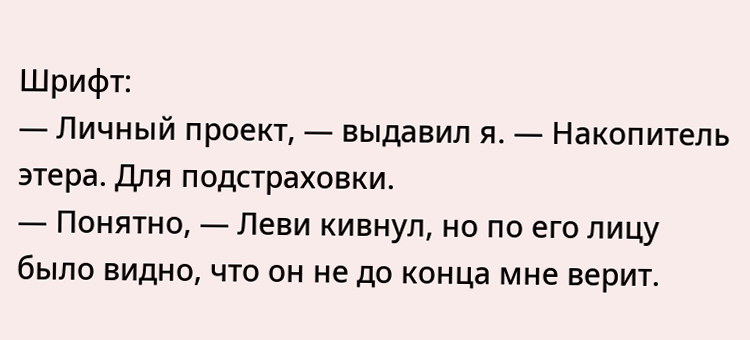Шрифт:
— Личный проект, — выдавил я. — Накопитель этера. Для подстраховки.
— Понятно, — Леви кивнул, но по его лицу было видно, что он не до конца мне верит.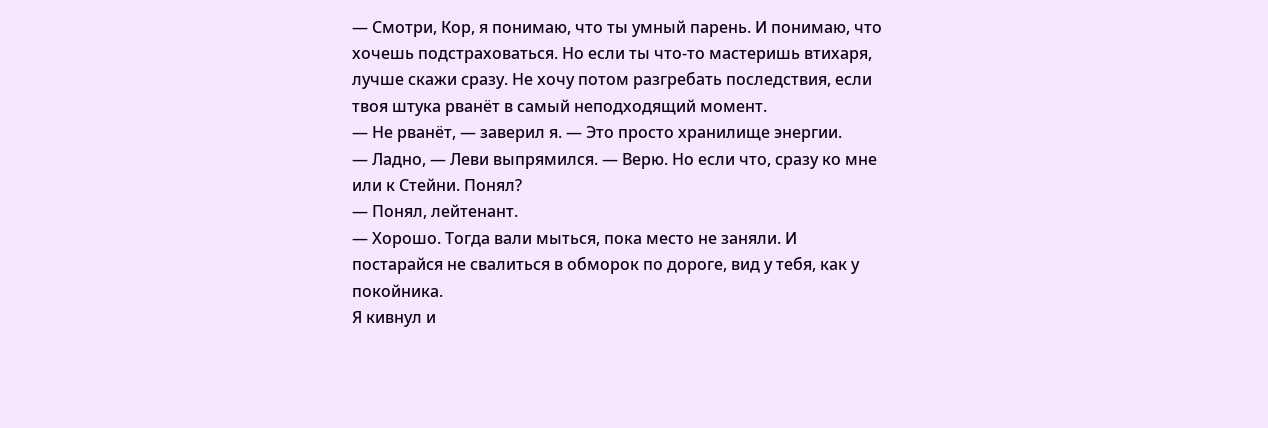— Смотри, Кор, я понимаю, что ты умный парень. И понимаю, что хочешь подстраховаться. Но если ты что-то мастеришь втихаря, лучше скажи сразу. Не хочу потом разгребать последствия, если твоя штука рванёт в самый неподходящий момент.
— Не рванёт, — заверил я. — Это просто хранилище энергии.
— Ладно, — Леви выпрямился. — Верю. Но если что, сразу ко мне или к Стейни. Понял?
— Понял, лейтенант.
— Хорошо. Тогда вали мыться, пока место не заняли. И постарайся не свалиться в обморок по дороге, вид у тебя, как у покойника.
Я кивнул и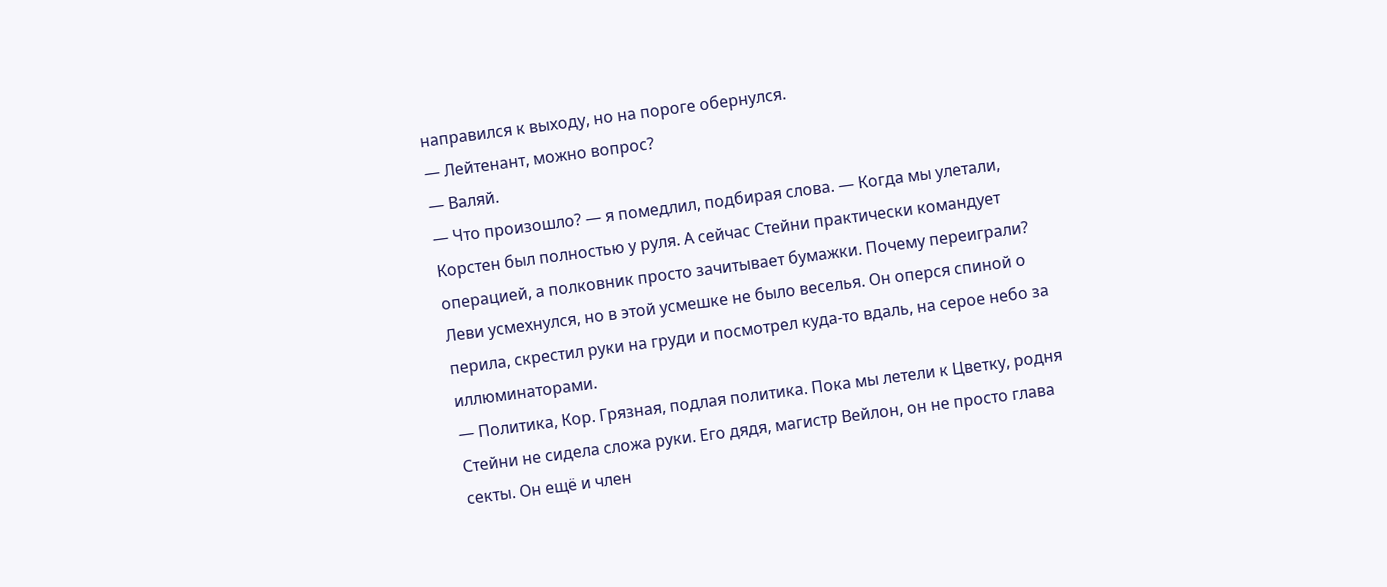направился к выходу, но на пороге обернулся.
— Лейтенант, можно вопрос?
— Валяй.
— Что произошло? — я помедлил, подбирая слова. — Когда мы улетали, Корстен был полностью у руля. А сейчас Стейни практически командует операцией, а полковник просто зачитывает бумажки. Почему переиграли?
Леви усмехнулся, но в этой усмешке не было веселья. Он оперся спиной о перила, скрестил руки на груди и посмотрел куда-то вдаль, на серое небо за иллюминаторами.
— Политика, Кор. Грязная, подлая политика. Пока мы летели к Цветку, родня Стейни не сидела сложа руки. Его дядя, магистр Вейлон, он не просто глава секты. Он ещё и член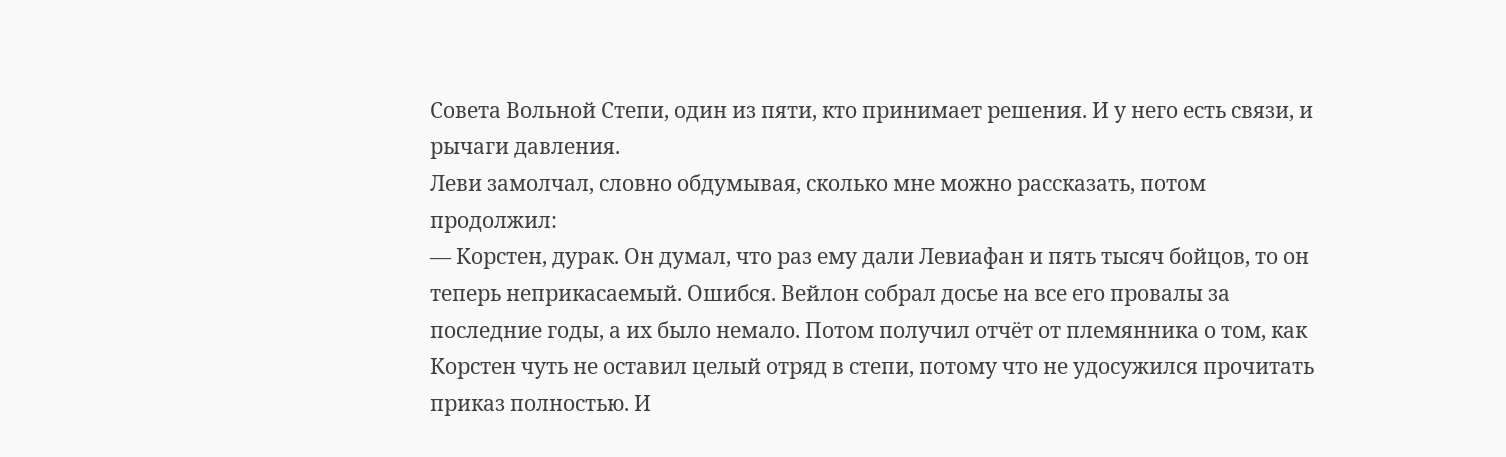Совета Вольной Степи, один из пяти, кто принимает решения. И у него есть связи, и рычаги давления.
Леви замолчал, словно обдумывая, сколько мне можно рассказать, потом продолжил:
— Корстен, дурак. Он думал, что раз ему дали Левиафан и пять тысяч бойцов, то он теперь неприкасаемый. Ошибся. Вейлон собрал досье на все его провалы за последние годы, а их было немало. Потом получил отчёт от племянника о том, как Корстен чуть не оставил целый отряд в степи, потому что не удосужился прочитать приказ полностью. И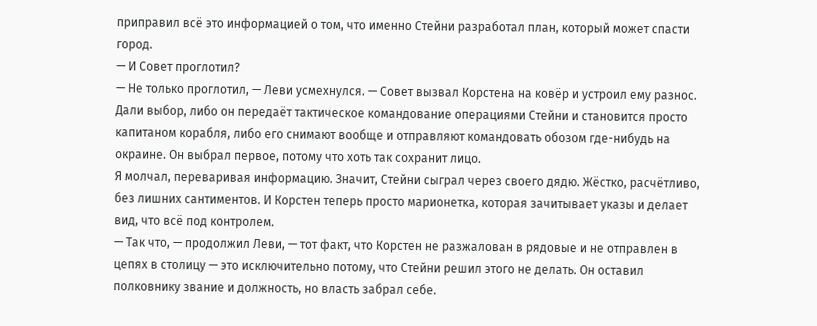приправил всё это информацией о том, что именно Стейни разработал план, который может спасти город.
— И Совет проглотил?
— Не только проглотил, — Леви усмехнулся. — Совет вызвал Корстена на ковёр и устроил ему разнос. Дали выбор, либо он передаёт тактическое командование операциями Стейни и становится просто капитаном корабля, либо его снимают вообще и отправляют командовать обозом где-нибудь на окраине. Он выбрал первое, потому что хоть так сохранит лицо.
Я молчал, переваривая информацию. Значит, Стейни сыграл через своего дядю. Жёстко, расчётливо, без лишних сантиментов. И Корстен теперь просто марионетка, которая зачитывает указы и делает вид, что всё под контролем.
— Так что, — продолжил Леви, — тот факт, что Корстен не разжалован в рядовые и не отправлен в цепях в столицу — это исключительно потому, что Стейни решил этого не делать. Он оставил полковнику звание и должность, но власть забрал себе.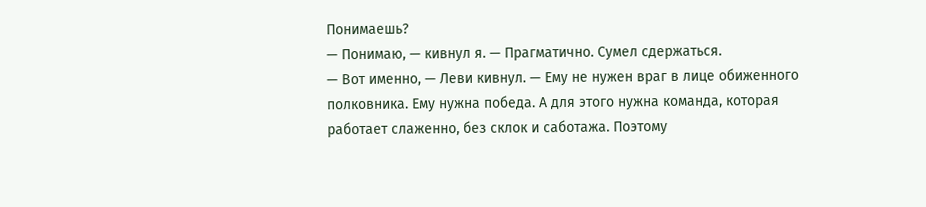Понимаешь?
— Понимаю, — кивнул я. — Прагматично. Сумел сдержаться.
— Вот именно, — Леви кивнул. — Ему не нужен враг в лице обиженного полковника. Ему нужна победа. А для этого нужна команда, которая работает слаженно, без склок и саботажа. Поэтому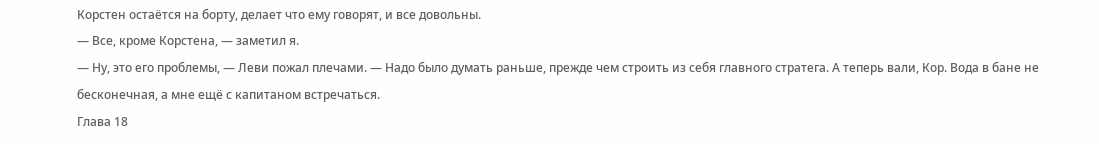Корстен остаётся на борту, делает что ему говорят, и все довольны.
— Все, кроме Корстена, — заметил я.
— Ну, это его проблемы, — Леви пожал плечами. — Надо было думать раньше, прежде чем строить из себя главного стратега. А теперь вали, Кор. Вода в бане не бесконечная, а мне ещё с капитаном встречаться.
Глава 18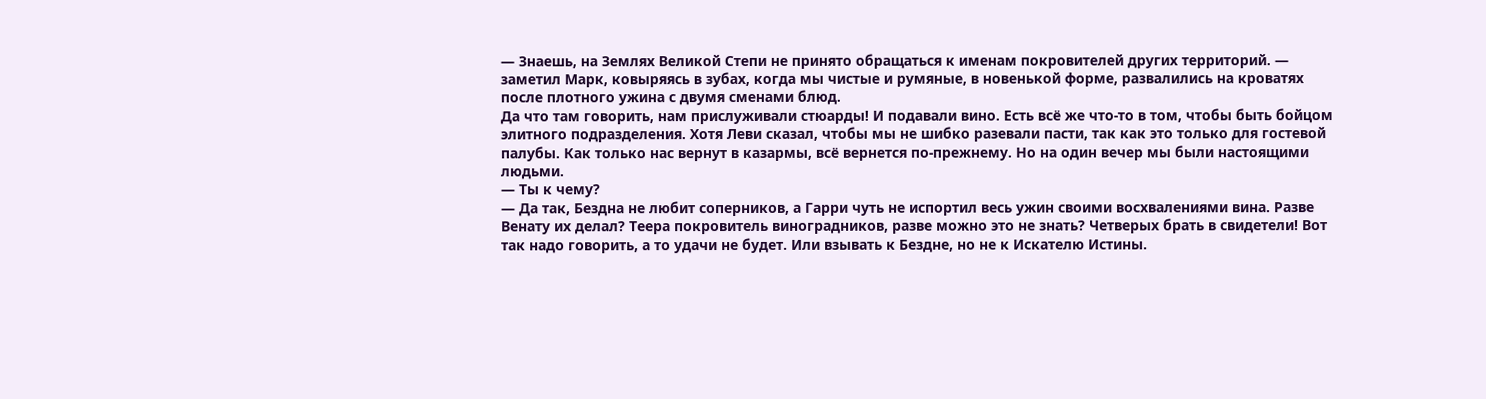— Знаешь, на Землях Великой Степи не принято обращаться к именам покровителей других территорий. — заметил Марк, ковыряясь в зубах, когда мы чистые и румяные, в новенькой форме, развалились на кроватях после плотного ужина с двумя сменами блюд.
Да что там говорить, нам прислуживали стюарды! И подавали вино. Есть всё же что-то в том, чтобы быть бойцом элитного подразделения. Хотя Леви сказал, чтобы мы не шибко разевали пасти, так как это только для гостевой палубы. Как только нас вернут в казармы, всё вернется по-прежнему. Но на один вечер мы были настоящими людьми.
— Ты к чему?
— Да так, Бездна не любит соперников, а Гарри чуть не испортил весь ужин своими восхвалениями вина. Разве Венату их делал? Теера покровитель виноградников, разве можно это не знать? Четверых брать в свидетели! Вот так надо говорить, а то удачи не будет. Или взывать к Бездне, но не к Искателю Истины.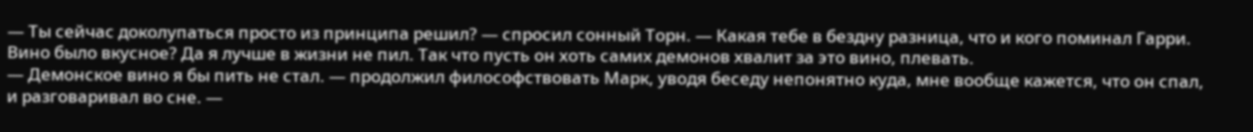— Ты сейчас доколупаться просто из принципа решил? — спросил сонный Торн. — Какая тебе в бездну разница, что и кого поминал Гарри. Вино было вкусное? Да я лучше в жизни не пил. Так что пусть он хоть самих демонов хвалит за это вино, плевать.
— Демонское вино я бы пить не стал. — продолжил философствовать Марк, уводя беседу непонятно куда, мне вообще кажется, что он спал, и разговаривал во сне. —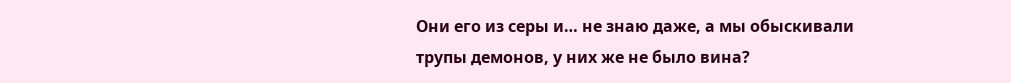Они его из серы и… не знаю даже, а мы обыскивали трупы демонов, у них же не было вина?